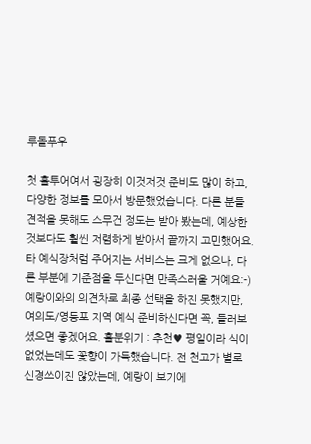루돌푸우

첫 홀투어여서 굉장히 이것저것 준비도 많이 하고, 다양한 정보를 모아서 방문했었습니다. 다른 분들 견적을 못해도 스무건 정도는 받아 봤는데, 예상한 것보다도 훨씬 저렴하게 받아서 끝까지 고민했어요. 타 예식장처럼 주어지는 서비스는 크게 없으나, 다른 부분에 기준점을 두신다면 만족스러울 거예요:-) 예랑이와의 의견차로 최종 선택을 하진 못했지만, 여의도/영등포 지역 예식 준비하신다면 꼭, 들러보셨으면 좋겠어요. 홀분위기 : 추천♥ 평일이라 식이 없었는데도 꽃향이 가득했습니다. 전 천고가 별로 신경쓰이진 않았는데, 예랑이 보기에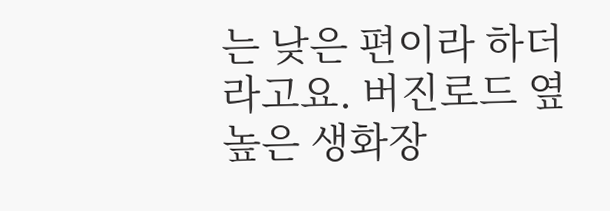는 낮은 편이라 하더라고요. 버진로드 옆 높은 생화장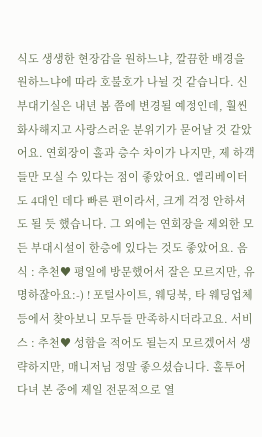식도 생생한 현장감을 원하느냐, 깔끔한 배경을 원하느냐에 따라 호불호가 나뉠 것 같습니다. 신부대기실은 내년 봄 쯤에 변경될 예정인데, 훨씬 화사해지고 사랑스러운 분위기가 묻어날 것 같았어요. 연회장이 홀과 층수 차이가 나지만, 제 하객들만 모실 수 있다는 점이 좋았어요. 엘리베이터도 4대인 데다 빠른 편이라서, 크게 걱정 안하셔도 될 듯 했습니다. 그 외에는 연회장을 제외한 모든 부대시설이 한층에 있다는 것도 좋았어요. 음식 : 추천♥ 평일에 방문했어서 잘은 모르지만, 유명하잖아요:-) ! 포털사이트, 웨딩북, 타 웨딩업체 등에서 찾아보니 모두들 만족하시더라고요. 서비스 : 추천♥ 성함을 적어도 될는지 모르겠어서 생략하지만, 매니저님 정말 좋으셨습니다. 홀투어 다녀 본 중에 제일 전문적으로 열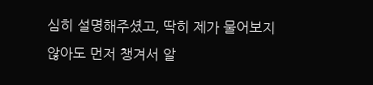심히 설명해주셨고, 딱히 제가 물어보지 않아도 먼저 챙겨서 알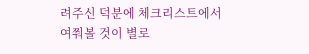려주신 덕분에 체크리스트에서 여쭤볼 것이 별로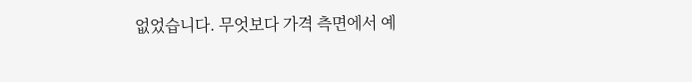없었습니다. 무엇보다 가격 측면에서 예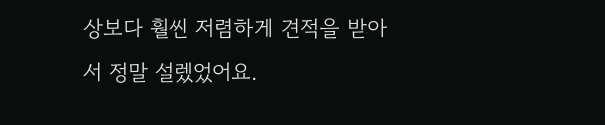상보다 훨씬 저렴하게 견적을 받아서 정말 설렜었어요.